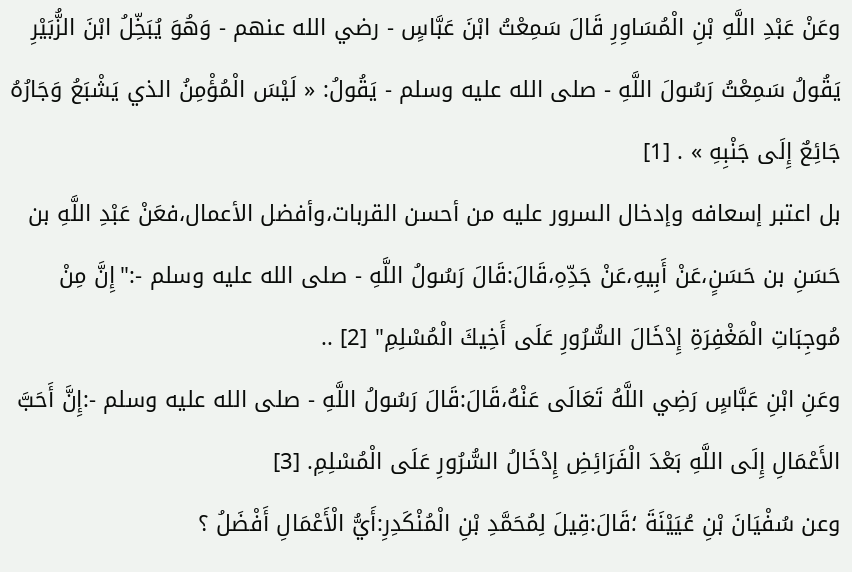وعَنْ عَبْدِ اللَّهِ بْنِ الْمُسَاوِرِ قَالَ سَمِعْتُ ابْنَ عَبَّاسٍ - رضي الله عنهم - وَهُوَ يُبَخِّلُ ابْنَ الزُّبَيْرِ يَقُولُ سَمِعْتُ رَسُولَ اللَّهِ - صلى الله عليه وسلم - يَقُولُ: « لَيْسَ الْمُؤْمِنُ الذي يَشْبَعُ وَجَارُهُ جَائِعٌ إِلَى جَنْبِهِ » . [1]
بل اعتبر إسعافه وإدخال السرور عليه من أحسن القربات،وأفضل الأعمال،فعَنْ عَبْدِ اللَّهِ بن حَسَنِ بن حَسَنٍ،عَنْ أَبِيهِ،عَنْ جَدِّهِ،قَالَ:قَالَ رَسُولُ اللَّهِ - صلى الله عليه وسلم -:"إِنَّ مِنْ مُوجِبَاتِ الْمَغْفِرَةِ إِدْخَالَ السُّرُورِ عَلَى أَخِيكَ الْمُسْلِمِ" [2] ..
وعَنِ ابْنِ عَبَّاسٍ رَضِي اللَّهُ تَعَالَى عَنْهُ،قَالَ:قَالَ رَسُولُ اللَّهِ - صلى الله عليه وسلم -:إِنَّ أَحَبَّ الأَعْمَالِ إِلَى اللَّهِ بَعْدَ الْفَرَائِضِ إِدْخَالُ السُّرُورِ عَلَى الْمُسْلِمِ. [3]
وعن سُفْيَانَ بْنِ عُيَيْنَةَ ؛قَالَ:قِيلَ لِمُحَمَّدِ بْنِ الْمُنْكَدِرِ:أَيُّ الْأَعْمَالِ أَفْضَلُ ؟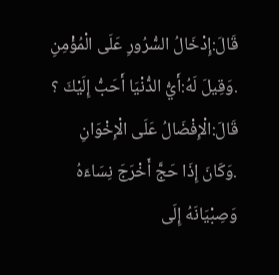قَالَ:إِدْخَالُ السُّرُورِ عَلَى الْمُؤْمِنِ .وَقِيلَ لَهُ:أَيُّ الدُّنْيَا أَحَبُّ إِلَيْكَ ؟ قَالَ:الْإِفْضَالُ عَلَى الْإِخْوَانِ .وَكَانَ إِذَا حَجَّ أَخْرَجَ نِسَاءَهُ وَصِبْيَانَهُ إِلَى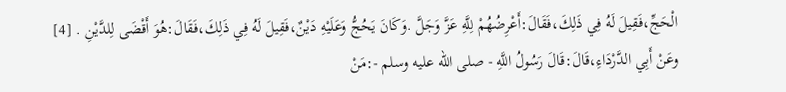الْحَجِّ،فَقِيلَ لَهُ فِي ذَلِكَ،فَقَالَ:أَعْرِضُهُمْ لِلَّهِ عَزَّ وَجَلَّ .وَكَانَ يَحُجُّ وَعَلَيْهِ دَيْنٌ،فَقِيلَ لَهُ فِي ذَلِكَ،فَقَالَ:هُوَ أَقْضَى لِلدَّيْنِ . [4]
وعَنْ أَبِي الدَّرْدَاءِ،قَالَ:قَالَ رَسُولُ اللَّهِ - صلى الله عليه وسلم -:مَنْ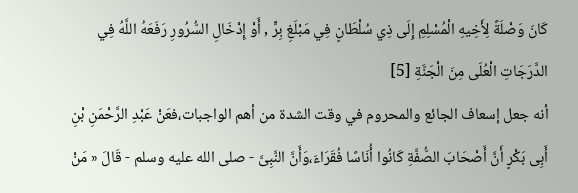كَانَ وَصْلَةً لِأَخِيهِ الْمُسْلِمِ إِلَى ذِي سُلْطَانٍ فِي مَبْلَغِ بِرٍّ , أَوْ إِدْخَالِ السُّرُورِ رَفَعَهُ اللَّهُ فِي الدَّرَجَاتِ الْعُلَى مِنَ الْجَنَّةِ [5]
أنه جعل إسعاف الجائع والمحروم في وقت الشدة من أهم الواجبات،فعَنْ عَبْدِ الرَّحْمَنِ بْنِ أَبِى بَكْرٍ أَنَّ أَصْحَابَ الصُّفَّةِ كَانُوا أُنَاسًا فُقَرَاءَ،وَأَنَّ النَّبِىَّ - صلى الله عليه وسلم - قَالَ « مَنْ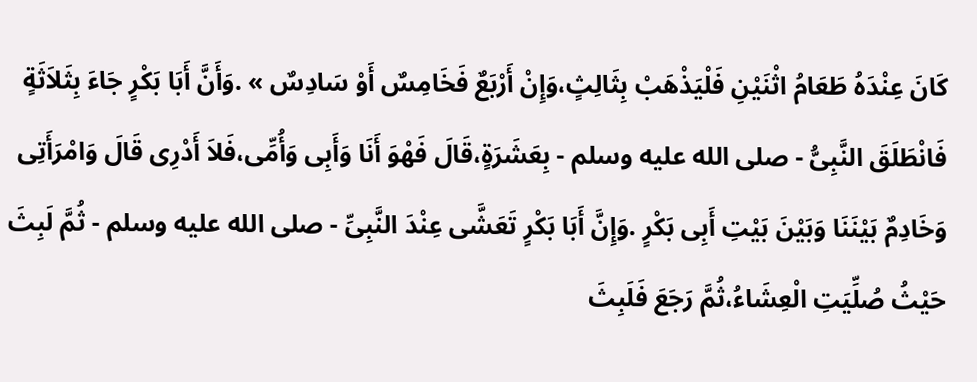كَانَ عِنْدَهُ طَعَامُ اثْنَيْنِ فَلْيَذْهَبْ بِثَالِثٍ،وَإِنْ أَرْبَعٌ فَخَامِسٌ أَوْ سَادِسٌ » .وَأَنَّ أَبَا بَكْرٍ جَاءَ بِثَلاَثَةٍ فَانْطَلَقَ النَّبِىُّ - صلى الله عليه وسلم - بِعَشَرَةٍ،قَالَ فَهْوَ أَنَا وَأَبِى وَأُمِّى،فَلاَ أَدْرِى قَالَ وَامْرَأَتِى وَخَادِمٌ بَيْنَنَا وَبَيْنَ بَيْتِ أَبِى بَكْرٍ .وَإِنَّ أَبَا بَكْرٍ تَعَشَّى عِنْدَ النَّبِىِّ - صلى الله عليه وسلم - ثُمَّ لَبِثَ حَيْثُ صُلِّيَتِ الْعِشَاءُ،ثُمَّ رَجَعَ فَلَبِثَ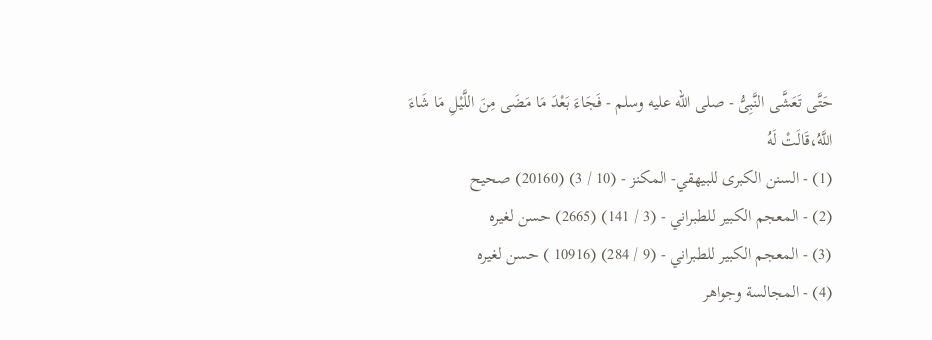حَتَّى تَعَشَّى النَّبِىُّ - صلى الله عليه وسلم - فَجَاءَ بَعْدَ مَا مَضَى مِنَ اللَّيْلِ مَا شَاءَ اللَّهُ،قَالَتْ لَهُ
(1) - السنن الكبرى للبيهقي- المكنز - (10 / 3) (20160) صحيح
(2) - المعجم الكبير للطبراني - (3 / 141) (2665) حسن لغيره
(3) - المعجم الكبير للطبراني - (9 / 284) (10916 ) حسن لغيره
(4) - المجالسة وجواهر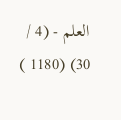العلم - (4 / 30) (1180 )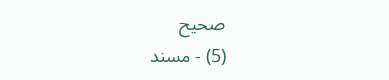صحيح
(5) - مسند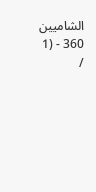الشاميين 360 - (1 /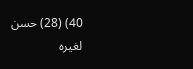40) (28) حسن لغيره